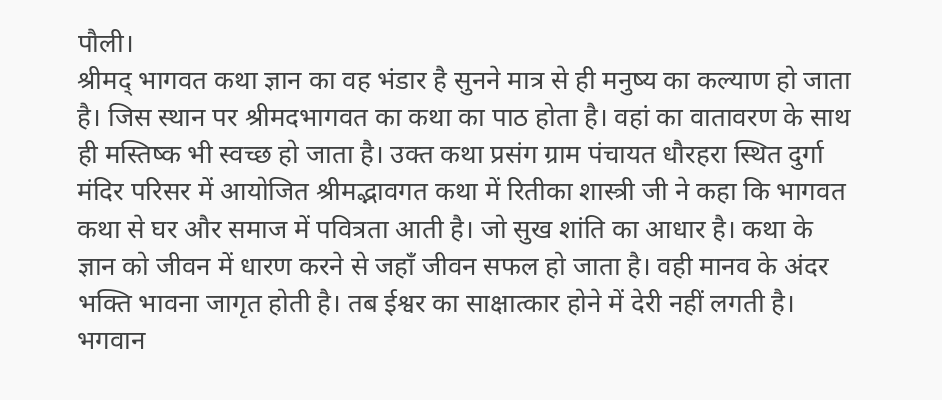पौली।
श्रीमद् भागवत कथा ज्ञान का वह भंडार है सुनने मात्र से ही मनुष्य का कल्याण हो जाता है। जिस स्थान पर श्रीमदभागवत का कथा का पाठ होता है। वहां का वातावरण के साथ ही मस्तिष्क भी स्वच्छ हो जाता है। उक्त कथा प्रसंग ग्राम पंचायत धौरहरा स्थित दुर्गा मंदिर परिसर में आयोजित श्रीमद्भावगत कथा में रितीका शास्त्री जी ने कहा कि भागवत कथा से घर और समाज में पवित्रता आती है। जो सुख शांति का आधार है। कथा के ज्ञान को जीवन में धारण करने से जहाँ जीवन सफल हो जाता है। वही मानव के अंदर भक्ति भावना जागृत होती है। तब ईश्वर का साक्षात्कार होने में देरी नहीं लगती है। भगवान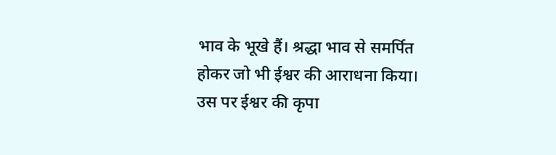भाव के भूखे हैं। श्रद्धा भाव से समर्पित होकर जो भी ईश्वर की आराधना किया। उस पर ईश्वर की कृपा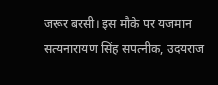जरूर बरसी। इस मौके पर यजमान सत्यनारायण सिंह सपत्नीक, उदयराज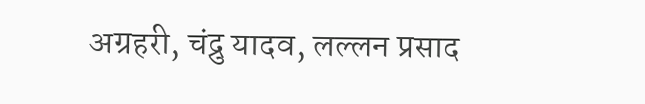अग्रहरी, चंद्रु यादव, लल्लन प्रसाद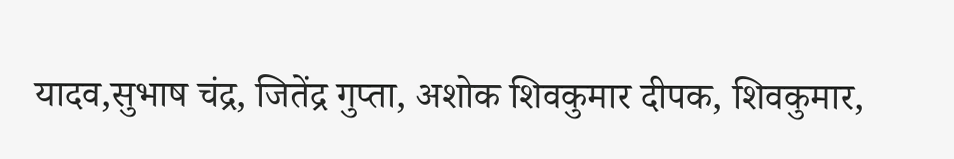यादव,सुभाष चंद्र, जितेंद्र गुप्ता, अशोक शिवकुमार दीपक, शिवकुमार,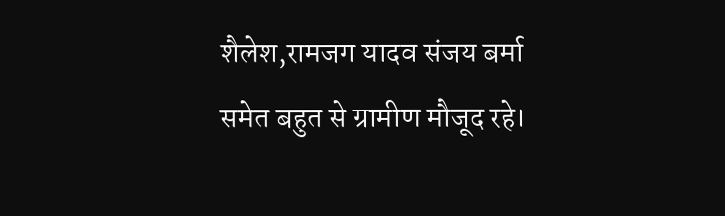शैलेश,रामजग यादव संजय बर्मा समेत बहुत से ग्रामीण मौजूद रहे।